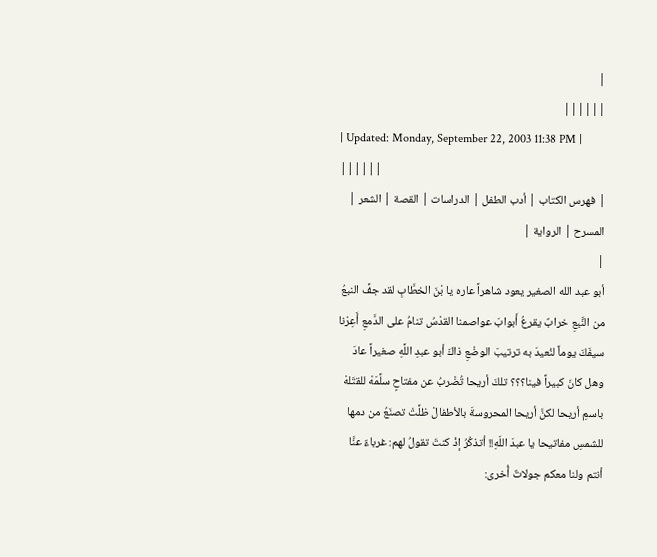|
||||||
| Updated: Monday, September 22, 2003 11:38 PM | ||||||
| فهرس الكتاب | أدب الطفل | الدراسات | القصة | الشعر | المسرح | الرواية |
|
أبو عبد الله الصغير يعود شاهراً عاره يا بْنَ الخطَّابِ لقد جفَّ النبعُ من النَّبعِ خرابٌ يقرعُ أَبوابَ عواصمنا القدْسُ تنامُ على الدَّمعِ أَعِرْنا سيفَكَ يوماً لنُعيدَ به ترتيبَ الوضْعِ ذاكَ أبو عبدِ اللَّهِ صغيراً عادَ وهل كانَ كبيراً فينا؟؟؟ تلكَ أريحا تُضْربُ عن مفتاحٍ سلَّمَهْ للقتَلهْ باسمِ أريحا لكنَّ أريحا المحروسةَ بالأطفالْ ظلَّتْ تصنَعُ من دمها للشمسِ مفاتيحا يا عبدَ اللّهِ!! أتذكُرُ إذْ كنتَ تقولُ لهم: غرباءٌ عنَّا أنتم ولنا معكم جولاتٌ أُخرى: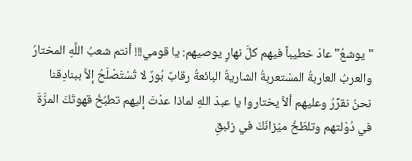"يوشعُ" عادَ خطيباً فيهم كلَّ نهارٍ يوصيهم: يا قومي!!! أنتم شعبُ اللَّهِ المختارُ والعربُ العاربةُ المسْتعربةُ الشاريةُ البائعةُ رقابٌ بُورٌ لا تُسْتَصْلَحُ إلاَّ ببنادِقنا نحنُ نقرِّرُ وعليهم ألاَّ يختاروا يا عبدَ اللهِ لماذا عدْتَ إليهم تطبُخُ قهوتَكَ المرَّةَ في دُوْلتهم وتلطّخُ ميْزانَكَ في زئبقِ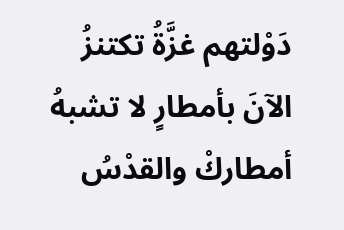دَوْلتهم غزَّةُ تكتنزُ الآنَ بأمطارٍ لا تشبهُ أمطاركْ والقدْسُ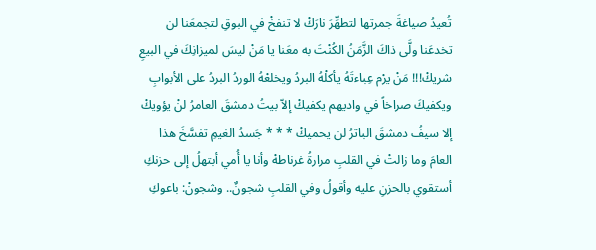تُعيدُ صياغةَ جمرتها لتطهِّرَ نارَكْ لا تنفخْ في البوقِ لتجمعَنا لن تخدعَنا ولَّى ذاكَ الزَّمَنُ الكُنْتَ به معَنا يا مَنْ ليسَ لميزانِكَ في البيعِ شريكْ!!! مَنْ يرْم عِباءتَهُ يأكلْهُ البردُ ويخلعْهُ الوردُ البردُ على الأبوابِ ويكفيكَ صراخاً في واديهم يكفيكْ إلاّ بيتُ دمشقَ العامرُ لنْ يؤويكْ إلا سيفُ دمشقَ الباترُ لن يحميكْ * * * جَسدُ الغيمِ تفسَّخَ هذا العامَ وما زالتْ في القلبِ مرارةُ غرناطهْ وأنا يا أُمي أبتهلُ إلى حزنكِ أستقوي بالحزنِ عليه وأقولُ وفي القلبِ شجونٌ.. وشجونْ: باعوكِ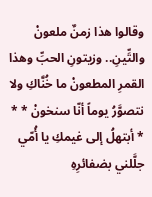وقالوا هذا زمنٌ ملعونْ والتِّينِ.. وزيتونِ الحبِّ وهذا القمرِ المطعونْ ما خُنَّاكِ ولا نتصوَّرُ يوماً أنّا سنخونْ * * * أبتهلُ إلى غيمكِ يا أُمّي جلَّلني بضفائرِهِ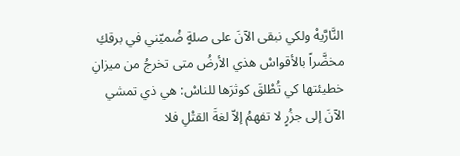النَّارَّيهْ ولكي نبقى الآنَ على صلةٍ ضُميّني في برقكِ مخضَّراً بالأقواسْ هذي الأرضُ متى تخرجُ من ميزانِ خطيئتها كي تُطْلقَ كوثرَها للناسْ: هي ذي تمشي الآنَ إلى جزُرٍ لا تفهمُ إلاّ لغةَ القتْلِ فلا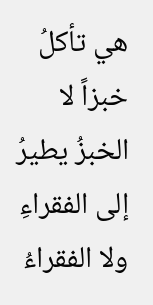هي تأكلُ خبزاً لا الخبزُ يطيرُ إلى الفقراءِ ولا الفقراءُ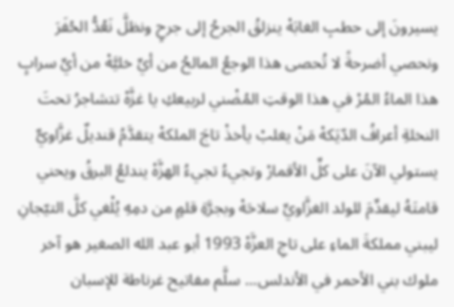يسيرونَ إلى حطبِ الغابَهْ ينزلقُ الجرحُ إلى جرحٍ ونظلَّ نَعُدُّ الحُفَرَ ونحصي أضرحةً لا تُحصى هذا الوجعُ المالحُ من أيِّ خليَّهْ من أيِّ سرابٍ هذا الماءُ المُرْ في هذا الوقتِ المُضْني لربيعكِ يا غزَّهْ تتشاجرُ تحتَ النخلةِ أعرافُ الدّيَكهْ مَنْ يغلبْ يأخذْ تاجَ الملكهْ يتقدَّمُ قنديلٌ غزَّاويٌّ يستولي الآنَ على كلِّ الأقمارْ وتجيءُ تجيءُ الهزَّهْ يندلعُ البرقُ ويحني قامتَهُ ليقدِّمَ للولد الغزَّاويِّ سلاحَهْ وبجرَّةِ قلمٍ من دمِهِ يُلْغي كلَّ التيّجانِ ليبني مملكةَ الماءِ على تاجِ العزَّهْ 1993 أبو عبد الله الصغير هو آخر ملوك بني الأحمر في الأندلس... سلَّم مفاتيح غرناطة للإسبان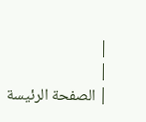|
|
| الصفحة الرئيسة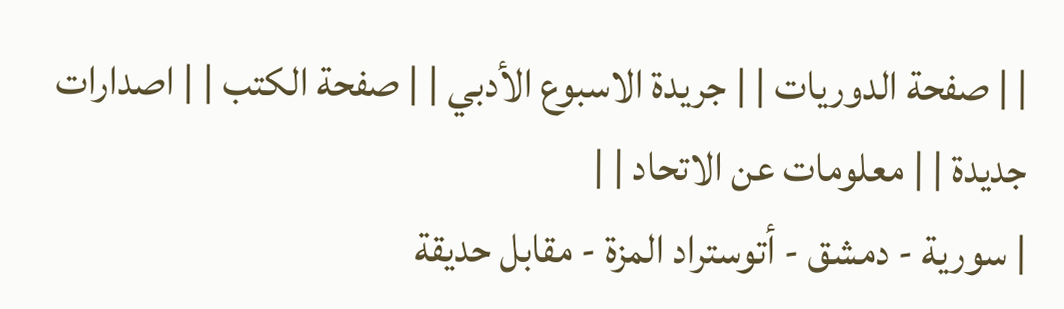| | صفحة الدوريات | | جريدة الاسبوع الأدبي | | صفحة الكتب | | اصدارات جديدة | | معلومات عن الاتحاد | |
| سورية - دمشق - أتوستراد المزة - مقابل حديقة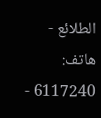الطلائع - هاتف: 6117240 -